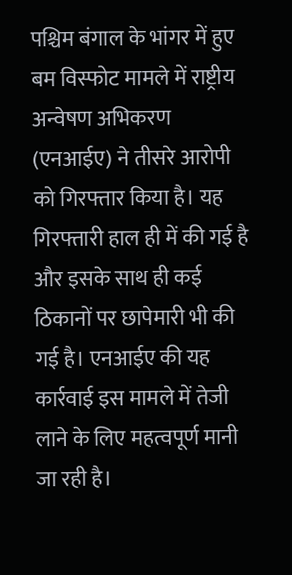पश्चिम बंगाल के भांगर में हुए बम विस्फोट मामले में राष्ट्रीय अन्वेषण अभिकरण (एनआईए) ने तीसरे आरोपी को गिरफ्तार किया है। यह गिरफ्तारी हाल ही में की गई है और इसके साथ ही कई ठिकानों पर छापेमारी भी की गई है। एनआईए की यह कार्रवाई इस मामले में तेजी लाने के लिए महत्वपूर्ण मानी जा रही है।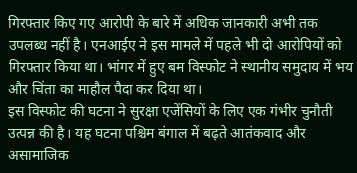गिरफ्तार किए गए आरोपी के बारे में अधिक जानकारी अभी तक उपलब्ध नहीं है। एनआईए ने इस मामले में पहले भी दो आरोपियों को गिरफ्तार किया था। भांगर में हुए बम विस्फोट ने स्थानीय समुदाय में भय और चिंता का माहौल पैदा कर दिया था।
इस विस्फोट की घटना ने सुरक्षा एजेंसियों के लिए एक गंभीर चुनौती उत्पन्न की है। यह घटना पश्चिम बंगाल में बढ़ते आतंकवाद और असामाजिक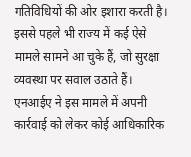गतिविधियों की ओर इशारा करती है। इससे पहले भी राज्य में कई ऐसे मामले सामने आ चुके हैं, जो सुरक्षा व्यवस्था पर सवाल उठाते हैं।
एनआईए ने इस मामले में अपनी कार्रवाई को लेकर कोई आधिकारिक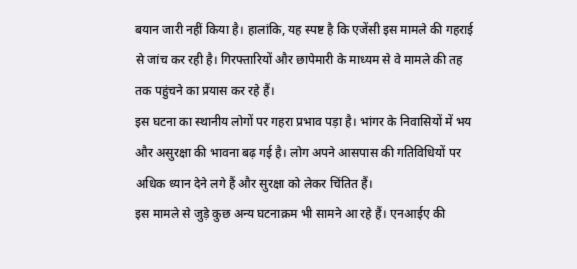बयान जारी नहीं किया है। हालांकि, यह स्पष्ट है कि एजेंसी इस मामले की गहराई से जांच कर रही है। गिरफ्तारियों और छापेमारी के माध्यम से वे मामले की तह तक पहुंचने का प्रयास कर रहे हैं।
इस घटना का स्थानीय लोगों पर गहरा प्रभाव पड़ा है। भांगर के निवासियों में भय और असुरक्षा की भावना बढ़ गई है। लोग अपने आसपास की गतिविधियों पर अधिक ध्यान देने लगे हैं और सुरक्षा को लेकर चिंतित हैं।
इस मामले से जुड़े कुछ अन्य घटनाक्रम भी सामने आ रहे हैं। एनआईए की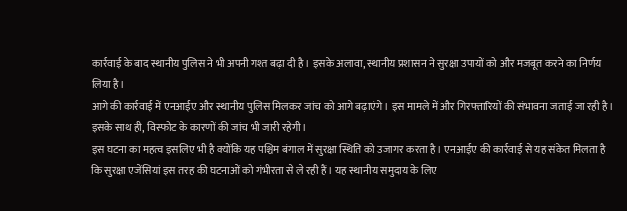कार्रवाई के बाद स्थानीय पुलिस ने भी अपनी गश्त बढ़ा दी है। इसके अलावा, स्थानीय प्रशासन ने सुरक्षा उपायों को और मजबूत करने का निर्णय लिया है।
आगे की कार्रवाई में एनआईए और स्थानीय पुलिस मिलकर जांच को आगे बढ़ाएंगे। इस मामले में और गिरफ्तारियों की संभावना जताई जा रही है। इसके साथ ही, विस्फोट के कारणों की जांच भी जारी रहेगी।
इस घटना का महत्व इसलिए भी है क्योंकि यह पश्चिम बंगाल में सुरक्षा स्थिति को उजागर करता है। एनआईए की कार्रवाई से यह संकेत मिलता है कि सुरक्षा एजेंसियां इस तरह की घटनाओं को गंभीरता से ले रही हैं। यह स्थानीय समुदाय के लिए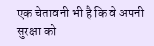एक चेतावनी भी है कि वे अपनी सुरक्षा को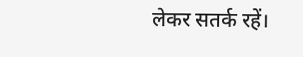लेकर सतर्क रहें।